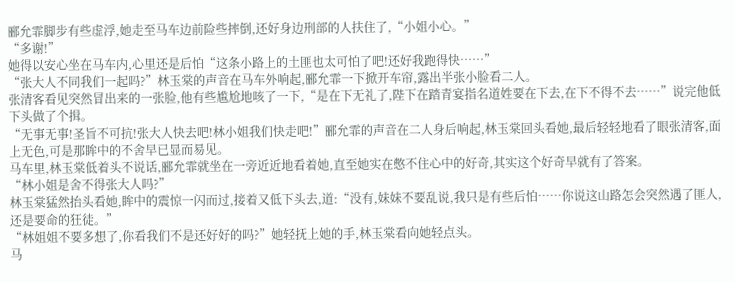郦允霏脚步有些虚浮,她走至马车边前险些摔倒,还好身边刑部的人扶住了,“小姐小心。”
“多谢!”
她得以安心坐在马车内,心里还是后怕“这条小路上的土匪也太可怕了吧!还好我跑得快……”
“张大人不同我们一起吗?”林玉棠的声音在马车外响起,郦允霏一下掀开车帘,露出半张小脸看二人。
张清客看见突然冒出来的一张脸,他有些尴尬地咳了一下,“是在下无礼了,陛下在踏青宴指名道姓要在下去,在下不得不去……”说完他低下头做了个揖。
“无事无事!圣旨不可抗!张大人快去吧!林小姐我们快走吧!”郦允霏的声音在二人身后响起,林玉棠回头看她,最后轻轻地看了眼张清客,面上无色,可是那眸中的不舍早已显而易见。
马车里,林玉棠低着头不说话,郦允霏就坐在一旁近近地看着她,直至她实在憋不住心中的好奇,其实这个好奇早就有了答案。
“林小姐是舍不得张大人吗?”
林玉棠猛然抬头看她,眸中的震惊一闪而过,接着又低下头去,道:“没有,妹妹不要乱说,我只是有些后怕……你说这山路怎会突然遇了匪人,还是要命的狂徒。”
“林姐姐不要多想了,你看我们不是还好好的吗?”她轻抚上她的手,林玉棠看向她轻点头。
马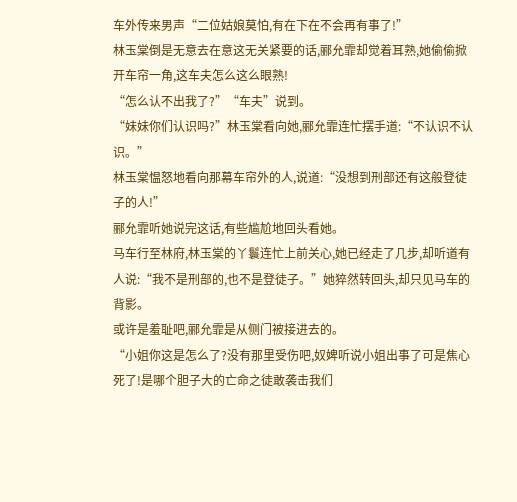车外传来男声“二位姑娘莫怕,有在下在不会再有事了!”
林玉棠倒是无意去在意这无关紧要的话,郦允霏却觉着耳熟,她偷偷掀开车帘一角,这车夫怎么这么眼熟!
“怎么认不出我了?”“车夫”说到。
“妹妹你们认识吗?”林玉棠看向她,郦允霏连忙摆手道:“不认识不认识。”
林玉棠愠怒地看向那幕车帘外的人,说道:“没想到刑部还有这般登徒子的人!”
郦允霏听她说完这话,有些尴尬地回头看她。
马车行至林府,林玉棠的丫鬟连忙上前关心,她已经走了几步,却听道有人说:“我不是刑部的,也不是登徒子。”她猝然转回头,却只见马车的背影。
或许是羞耻吧,郦允霏是从侧门被接进去的。
“小姐你这是怎么了?没有那里受伤吧,奴婢听说小姐出事了可是焦心死了!是哪个胆子大的亡命之徒敢袭击我们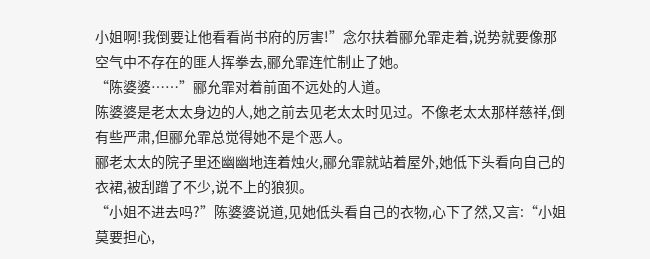小姐啊!我倒要让他看看尚书府的厉害!”念尔扶着郦允霏走着,说势就要像那空气中不存在的匪人挥拳去,郦允霏连忙制止了她。
“陈婆婆……”郦允霏对着前面不远处的人道。
陈婆婆是老太太身边的人,她之前去见老太太时见过。不像老太太那样慈祥,倒有些严肃,但郦允霏总觉得她不是个恶人。
郦老太太的院子里还幽幽地连着烛火,郦允霏就站着屋外,她低下头看向自己的衣裙,被刮蹭了不少,说不上的狼狈。
“小姐不进去吗?”陈婆婆说道,见她低头看自己的衣物,心下了然,又言:“小姐莫要担心,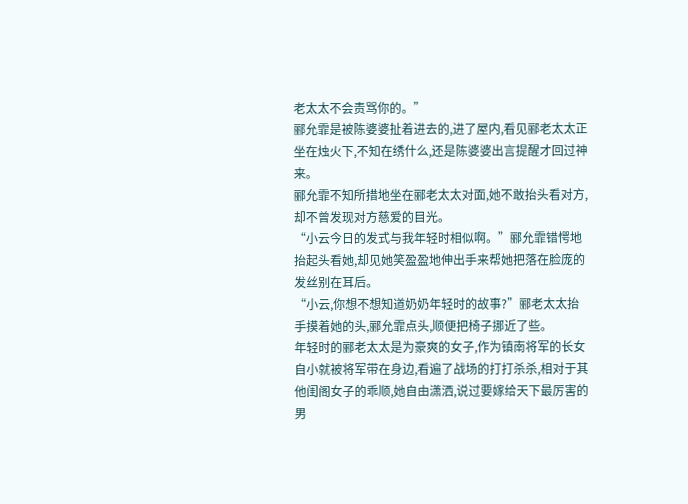老太太不会责骂你的。”
郦允霏是被陈婆婆扯着进去的,进了屋内,看见郦老太太正坐在烛火下,不知在绣什么,还是陈婆婆出言提醒才回过神来。
郦允霏不知所措地坐在郦老太太对面,她不敢抬头看对方,却不曾发现对方慈爱的目光。
“小云今日的发式与我年轻时相似啊。”郦允霏错愕地抬起头看她,却见她笑盈盈地伸出手来帮她把落在脸庞的发丝别在耳后。
“小云,你想不想知道奶奶年轻时的故事?”郦老太太抬手摸着她的头,郦允霏点头,顺便把椅子挪近了些。
年轻时的郦老太太是为豪爽的女子,作为镇南将军的长女自小就被将军带在身边,看遍了战场的打打杀杀,相对于其他闺阁女子的乖顺,她自由潇洒,说过要嫁给天下最厉害的男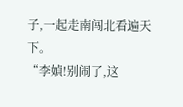子,一起走南闯北看遍天下。
“李媜!别闹了,这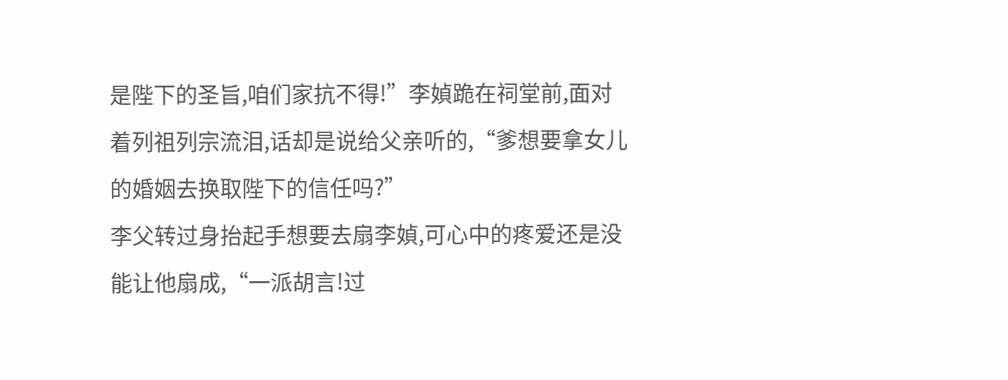是陛下的圣旨,咱们家抗不得!”李媜跪在祠堂前,面对着列祖列宗流泪,话却是说给父亲听的,“爹想要拿女儿的婚姻去换取陛下的信任吗?”
李父转过身抬起手想要去扇李媜,可心中的疼爱还是没能让他扇成,“一派胡言!过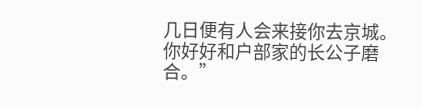几日便有人会来接你去京城。你好好和户部家的长公子磨合。”